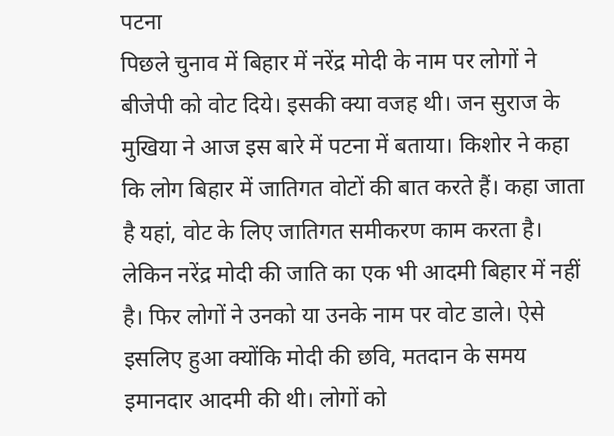पटना
पिछले चुनाव में बिहार में नरेंद्र मोदी के नाम पर लोगों ने बीजेपी को वोट दिये। इसकी क्या वजह थी। जन सुराज के मुखिया ने आज इस बारे में पटना में बताया। किशोर ने कहा कि लोग बिहार में जातिगत वोटों की बात करते हैं। कहा जाता है यहां, वोट के लिए जातिगत समीकरण काम करता है। लेकिन नरेंद्र मोदी की जाति का एक भी आदमी बिहार में नहीं है। फिर लोगों ने उनको या उनके नाम पर वोट डाले। ऐसे इसलिए हुआ क्योंकि मोदी की छवि, मतदान के समय इमानदार आदमी की थी। लोगों को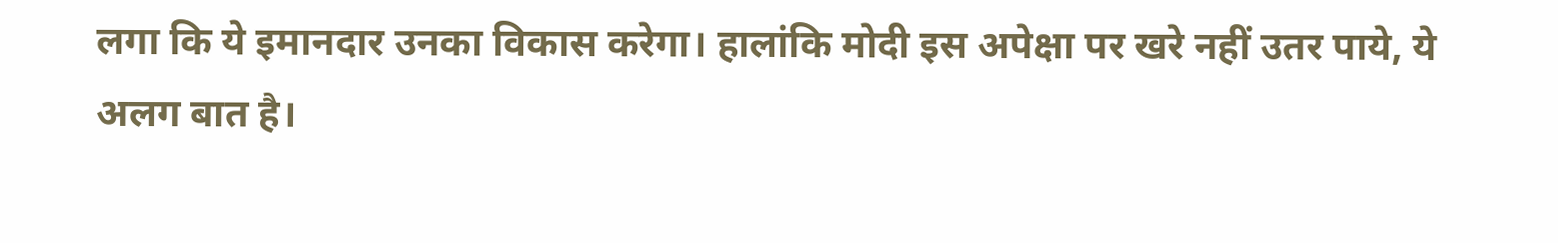लगा कि ये इमानदार उनका विकास करेगा। हालांकि मोदी इस अपेक्षा पर खरे नहीं उतर पाये, ये अलग बात है।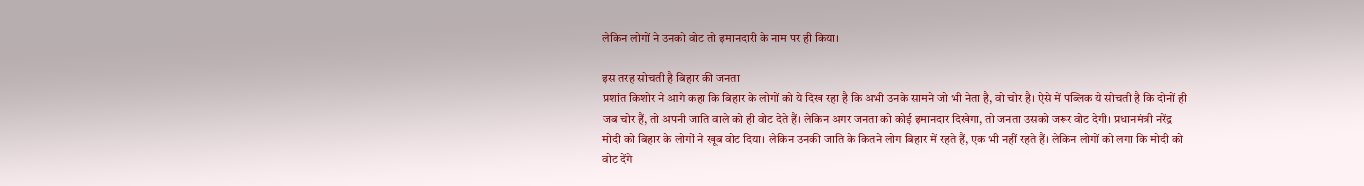लेकिन लोगों ने उनको वोट तो इमानदारी के नाम पर ही किया।

इस तरह सोचती है बिहार की जनता
प्रशांत किशोर ने आगे कहा कि बिहार के लोगों को ये दिख रहा है कि अभी उनके सामने जो भी नेता है, वो चोर है। ऐसे में पब्लिक ये सोचती है कि दोनों ही जब चोर हैं, तो अपनी जाति वाले को ही वोट देते हैं। लेकिन अगर जनता को कोई इमानदार दिखेगा, तो जनता उसको जरूर वोट देगी। प्रधानमंत्री नरेंद्र मोदी को बिहार के लोगों ने खूब वोट दिया। लेकिन उनकी जाति के कितने लोग बिहार में रहते हैं, एक भी नहीं रहते हैं। लेकिन लोगों को लगा कि मोदी को वोट देंगे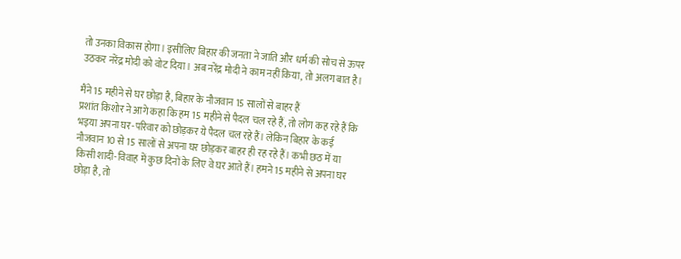तो उनका विकास होगा। इसीलिए बिहार की जनता ने जाति और धर्म की सोच से ऊपर उठकर नरेंद्र मोदी को वोट दिया। अब नरेंद्र मोदी ने काम नहीं किया, तो अलग बात है।

मैंने 15 महीने से घर छोड़ा है, बिहार के नौजवान 15 सालों से बाहर हैं
प्रशांत किशोर ने आगे कहा कि हम 15 महीने से पैदल चल रहे हैं, तो लोग कह रहे हैं कि भइया अपना घर-परिवार को छोड़कर ये पैदल चल रहे हैं। लेकिन बिहार के कई नौजवान 10 से 15 सालों से अपना घर छोड़कर बाहर ही रह रहे हैं। कभी छठ में या किसी शादी-विवाह में कुछ दिनों के लिए वे घर आते हैं। हमने 15 महीने से अपना घर छोड़ा है, तो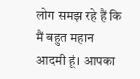लोग समझ रहे हैं कि मैं बहुत महान आदमी हूं। आपका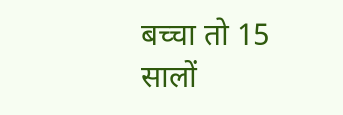बच्चा तो 15 सालों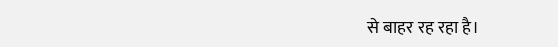से बाहर रह रहा है।